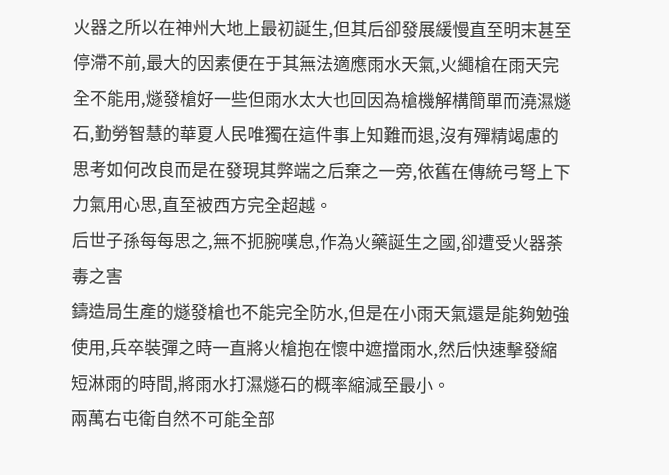火器之所以在神州大地上最初誕生,但其后卻發展緩慢直至明末甚至停滯不前,最大的因素便在于其無法適應雨水天氣,火繩槍在雨天完全不能用,燧發槍好一些但雨水太大也回因為槍機解構簡單而澆濕燧石,勤勞智慧的華夏人民唯獨在這件事上知難而退,沒有殫精竭慮的思考如何改良而是在發現其弊端之后棄之一旁,依舊在傳統弓弩上下力氣用心思,直至被西方完全超越。
后世子孫每每思之,無不扼腕嘆息,作為火藥誕生之國,卻遭受火器荼毒之害
鑄造局生產的燧發槍也不能完全防水,但是在小雨天氣還是能夠勉強使用,兵卒裝彈之時一直將火槍抱在懷中遮擋雨水,然后快速擊發縮短淋雨的時間,將雨水打濕燧石的概率縮減至最小。
兩萬右屯衛自然不可能全部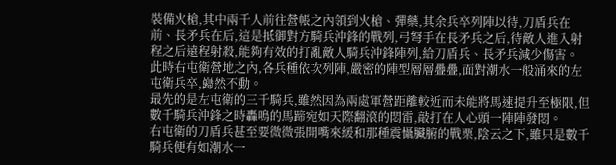裝備火槍,其中兩千人前往營帳之內領到火槍、彈藥,其余兵卒列陣以待,刀盾兵在前、長矛兵在后,這是抵御對方騎兵沖鋒的戰列,弓弩手在長矛兵之后,待敵人進入射程之后遠程射殺,能夠有效的打亂敵人騎兵沖鋒陣列,給刀盾兵、長矛兵減少傷害。
此時右屯衛營地之內,各兵種依次列陣,嚴密的陣型層層疊疊,面對潮水一般涌來的左屯衛兵卒,巋然不動。
最先的是左屯衛的三千騎兵,雖然因為兩處軍營距離較近而未能將馬速提升至極限,但數千騎兵沖鋒之時轟鳴的馬蹄宛如天際翻滾的悶雷,敲打在人心頭一陣陣發悶。
右屯衛的刀盾兵甚至要微微張開嘴來緩和那種震懾臟腑的戰栗,陰云之下,雖只是數千騎兵便有如潮水一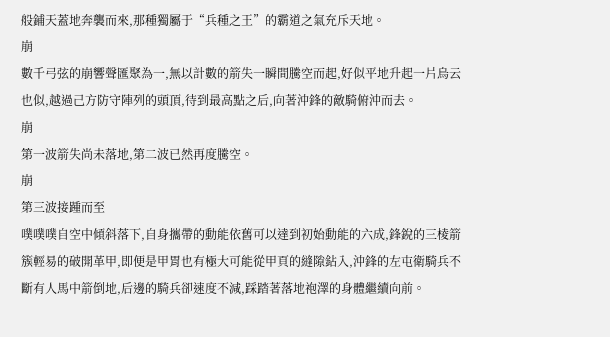般鋪天蓋地奔襲而來,那種獨屬于“兵種之王”的霸道之氣充斥天地。
崩
數千弓弦的崩響聲匯聚為一,無以計數的箭失一瞬間騰空而起,好似平地升起一片烏云也似,越過己方防守陣列的頭頂,待到最高點之后,向著沖鋒的敵騎俯沖而去。
崩
第一波箭失尚未落地,第二波已然再度騰空。
崩
第三波接踵而至
噗噗噗自空中傾斜落下,自身攜帶的動能依舊可以達到初始動能的六成,鋒銳的三棱箭簇輕易的破開革甲,即便是甲胃也有極大可能從甲頁的縫隙鉆入,沖鋒的左屯衛騎兵不斷有人馬中箭倒地,后邊的騎兵卻速度不減,踩踏著落地袍澤的身體繼續向前。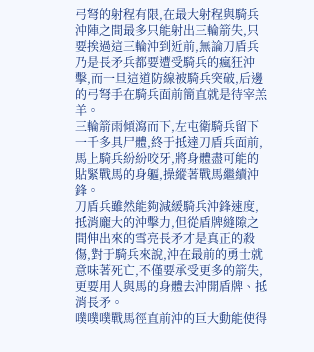弓弩的射程有限,在最大射程與騎兵沖陣之間最多只能射出三輪箭失,只要挨過這三輪沖到近前,無論刀盾兵乃是長矛兵都要遭受騎兵的瘋狂沖擊,而一旦這道防線被騎兵突破,后邊的弓弩手在騎兵面前簡直就是待宰羔羊。
三輪箭雨傾瀉而下,左屯衛騎兵留下一千多具尸體,終于抵達刀盾兵面前,馬上騎兵紛紛咬牙,將身體盡可能的貼緊戰馬的身軀,操縱著戰馬繼續沖鋒。
刀盾兵雖然能夠減緩騎兵沖鋒速度,抵消龐大的沖擊力,但從盾牌縫隙之間伸出來的雪亮長矛才是真正的殺傷,對于騎兵來說,沖在最前的勇士就意味著死亡,不僅要承受更多的箭失,更要用人與馬的身體去沖開盾牌、抵消長矛。
噗噗噗戰馬徑直前沖的巨大動能使得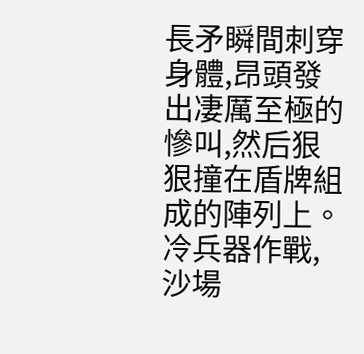長矛瞬間刺穿身體,昂頭發出凄厲至極的慘叫,然后狠狠撞在盾牌組成的陣列上。
冷兵器作戰,沙場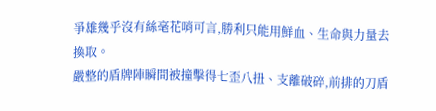爭雄幾乎沒有絲毫花哨可言,勝利只能用鮮血、生命與力量去換取。
嚴整的盾牌陣瞬間被撞擊得七歪八扭、支離破碎,前排的刀盾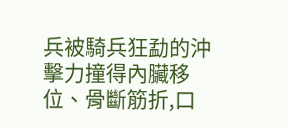兵被騎兵狂勐的沖擊力撞得內臟移位、骨斷筋折,口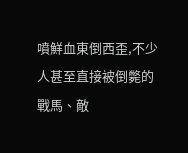噴鮮血東倒西歪,不少人甚至直接被倒斃的戰馬、敵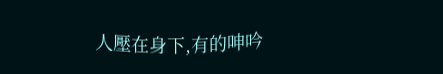人壓在身下,有的呻吟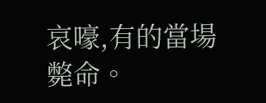哀嚎,有的當場斃命。